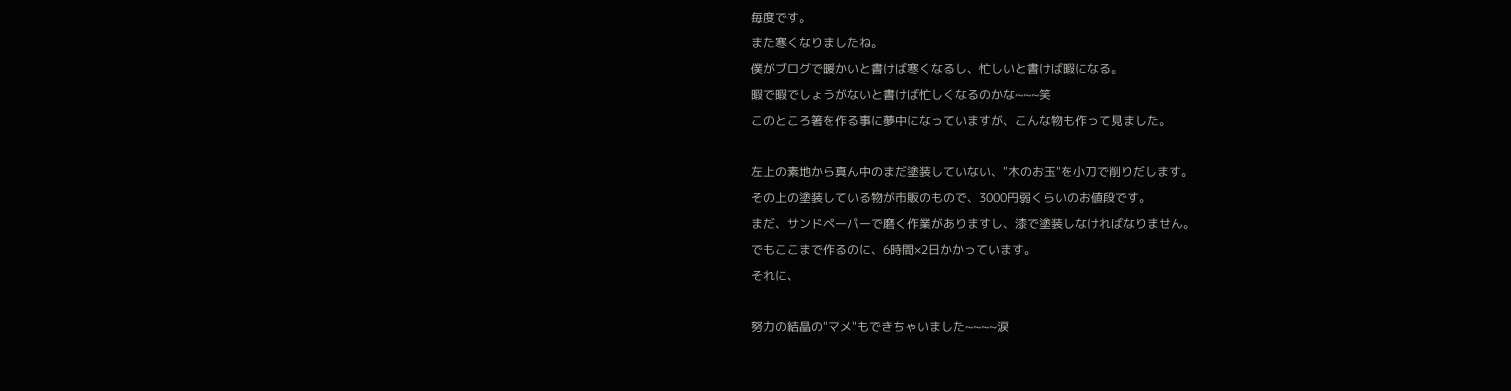毎度です。
また寒くなりましたね。
僕がブログで暖かいと書けば寒くなるし、忙しいと書けば暇になる。
暇で暇でしょうがないと書けば忙しくなるのかな~~~笑
このところ箸を作る事に夢中になっていますが、こんな物も作って見ました。

左上の素地から真ん中のまだ塗装していない、"木のお玉"を小刀で削りだします。
その上の塗装している物が市販のもので、3000円弱くらいのお値段です。
まだ、サンドペーパーで磨く作業がありますし、漆で塗装しなければなりません。
でもここまで作るのに、6時間×2日かかっています。
それに、

努力の結晶の"マメ"もできちゃいました~~~~涙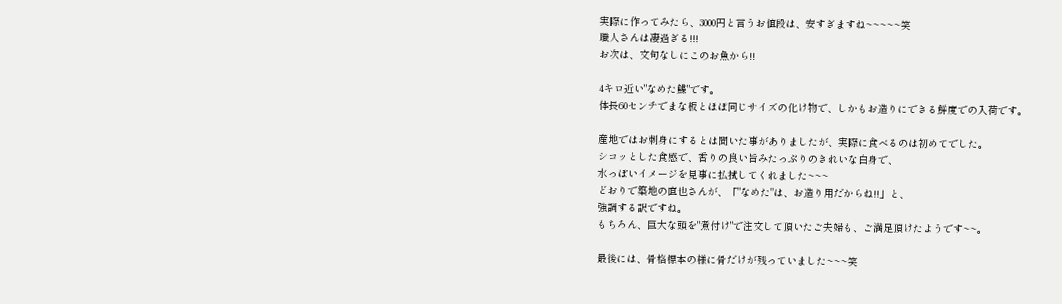実際に作ってみたら、3000円と言うお値段は、安すぎますね~~~~~笑
職人さんは凄過ぎる!!!
お次は、文句なしにこのお魚から!!

4キロ近い"なめた鰈"です。
体長60センチでまな板とほぼ同じサイズの化け物で、しかもお造りにできる鮮度での入荷です。

産地ではお刺身にするとは聞いた事がありましたが、実際に食べるのは初めてでした。
シコッとした食感で、香りの良い旨みたっぷりのきれいな白身で、
水っぽいイメージを見事に払拭してくれました~~~
どおりで築地の直也さんが、「"なめた"は、お造り用だからね!!」と、
強調する訳ですね。
もちろん、巨大な頭を"煮付け"で注文して頂いたご夫婦も、ご満足頂けたようです~~。

最後には、骨格標本の様に骨だけが残っていました~~~笑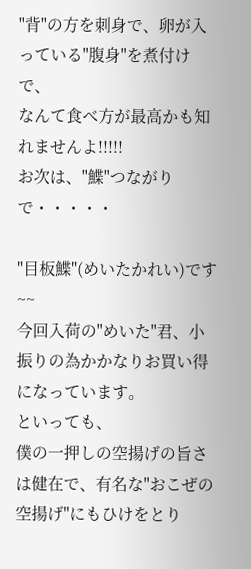"背"の方を刺身で、卵が入っている"腹身"を煮付けで、
なんて食べ方が最高かも知れませんよ!!!!!
お次は、"鰈"つながりで・・・・・

"目板鰈"(めいたかれい)です~~
今回入荷の"めいた"君、小振りの為かかなりお買い得になっています。
といっても、
僕の一押しの空揚げの旨さは健在で、有名な"おこぜの空揚げ"にもひけをとり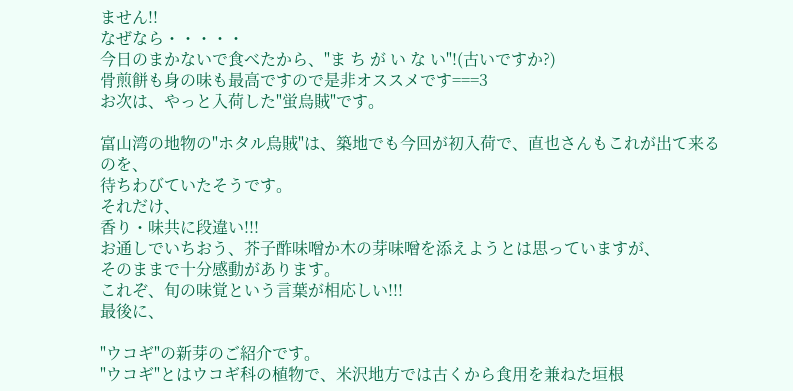ません!!
なぜなら・・・・・
今日のまかないで食べたから、"ま ち が い な い"!(古いですか?)
骨煎餅も身の味も最高ですので是非オススメです===3
お次は、やっと入荷した"蛍烏賊"です。

富山湾の地物の"ホタル烏賊"は、築地でも今回が初入荷で、直也さんもこれが出て来るのを、
待ちわびていたそうです。
それだけ、
香り・味共に段違い!!!
お通しでいちおう、芥子酢味噌か木の芽味噌を添えようとは思っていますが、
そのままで十分感動があります。
これぞ、旬の味覚という言葉が相応しい!!!
最後に、

"ウコギ"の新芽のご紹介です。
"ウコギ"とはウコギ科の植物で、米沢地方では古くから食用を兼ねた垣根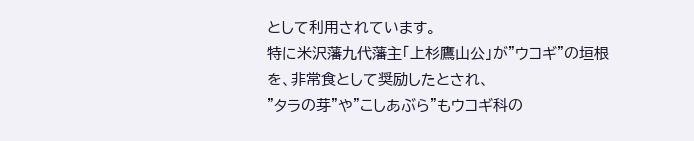として利用されています。
特に米沢藩九代藩主「上杉鷹山公」が"ウコギ"の垣根を、非常食として奨励したとされ、
"タラの芽"や"こしあぶら"もウコギ科の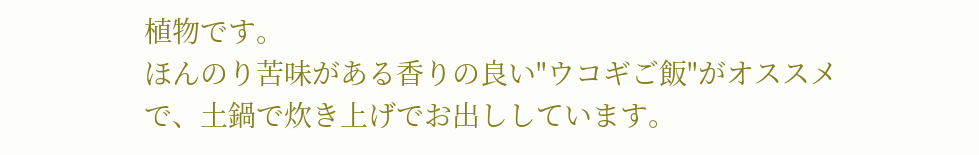植物です。
ほんのり苦味がある香りの良い"ウコギご飯"がオススメで、土鍋で炊き上げでお出ししています。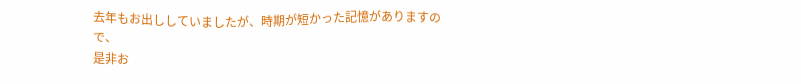去年もお出ししていましたが、時期が短かった記憶がありますので、
是非お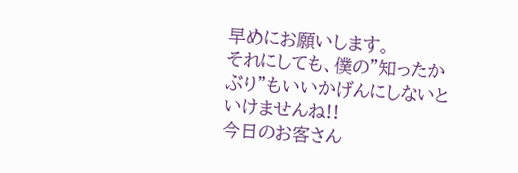早めにお願いします。
それにしても、僕の"知ったかぶり"もいいかげんにしないといけませんね!!
今日のお客さん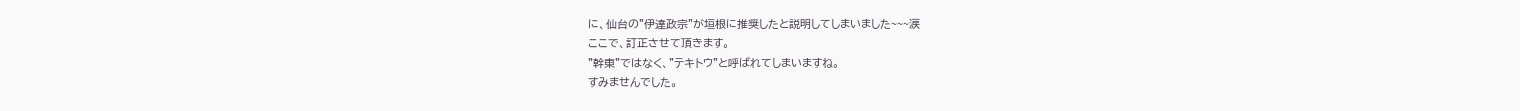に、仙台の"伊達政宗"が垣根に推奨したと説明してしまいました~~~涙
ここで、訂正させて頂きます。
"幹東"ではなく、"テキトウ"と呼ばれてしまいますね。
すみませんでした。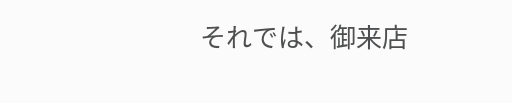それでは、御来店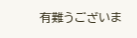有難うございま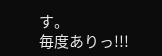す。
毎度ありっ!!!